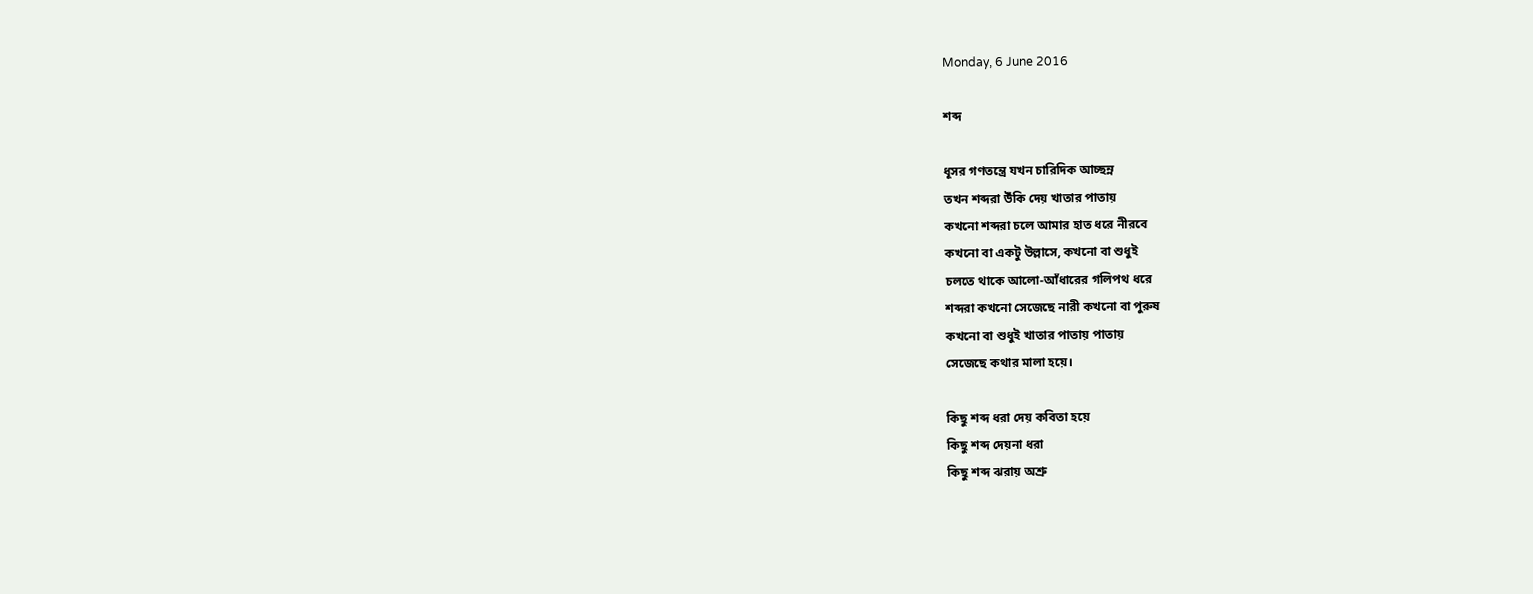Monday, 6 June 2016

শব্দ

ধূসর গণতন্ত্রে যখন চারিদিক আচ্ছন্ন
তখন শব্দরা উঁকি দেয় খাতার পাতায়
কখনো শব্দরা চলে আমার হাত ধরে নীরবে
কখনো বা একটু উল্লাসে, কখনো বা শুধুই
চলতে থাকে আলো-আঁধারের গলিপথ ধরে
শব্দরা কখনো সেজেছে নারী কখনো বা পুরুষ
কখনো বা শুধুই খাতার পাতায় পাতায়
সেজেছে কথার মালা হয়ে।

কিছু শব্দ ধরা দেয় কবিতা হয়ে
কিছু শব্দ দেয়না ধরা
কিছু শব্দ ঝরায় অশ্রু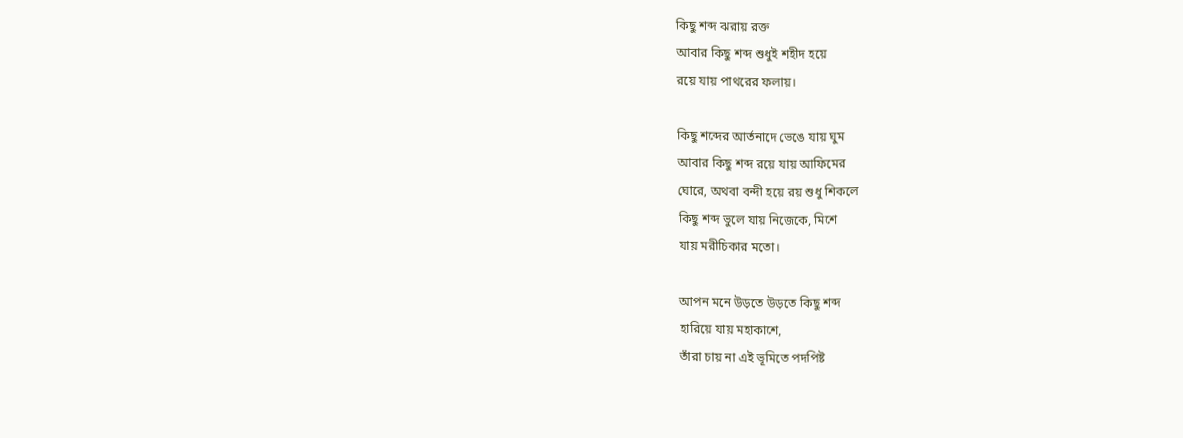কিছু শব্দ ঝরায় রক্ত
আবার কিছু শব্দ শুধুই শহীদ হয়ে
রয়ে যায় পাথরের ফলায়।

কিছু শব্দের আর্তনাদে ভেঙে যায় ঘুম
আবার কিছু শব্দ রয়ে যায় আফিমের
ঘোরে, অথবা বন্দী হয়ে রয় শুধু শিকলে
কিছু শব্দ ভুলে যায় নিজেকে, মিশে
যায় মরীচিকার মতো।

আপন মনে উড়তে উড়তে কিছু শব্দ
হারিয়ে যায় মহাকাশে,
তাঁরা চায় না এই ভূমিতে পদপিষ্ট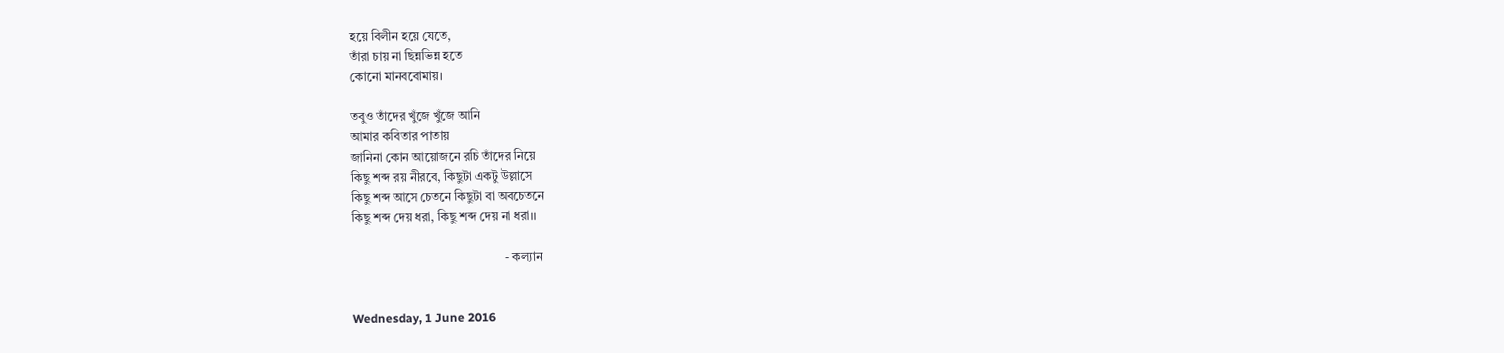হয়ে বিলীন হয়ে যেতে,
তাঁরা চায় না ছিন্নভিন্ন হতে
কোনো মানববোমায়।

তবুও তাঁদের খুঁজে খুঁজে আনি
আমার কবিতার পাতায়
জানিনা কোন আয়োজনে রচি তাঁদের নিয়ে
কিছু শব্দ রয় নীরবে, কিছুটা একটু উল্লাসে
কিছু শব্দ আসে চেতনে কিছুটা বা অবচেতনে
কিছু শব্দ দেয় ধরা, কিছু শব্দ দেয় না ধরা।।

                                                 - কল্যান


Wednesday, 1 June 2016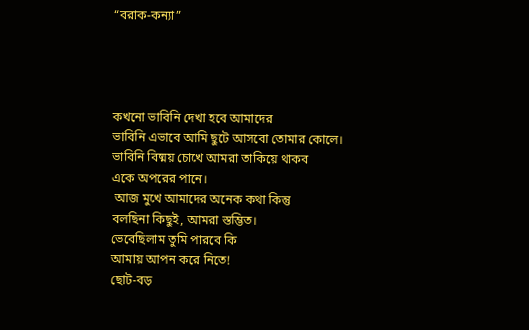“বরাক-কন্যা”




কখনো ভাবিনি দেখা হবে আমাদের
ভাবিনি এভাবে আমি ছুটে আসবো তোমার কোলে।
ভাবিনি বিষ্ময় চোখে আমরা তাকিয়ে থাকব
একে অপরের পানে।
 আজ মুখে আমাদের অনেক কথা কিন্তু
বলছিনা কিছুই, আমরা স্তম্ভিত।
ভেবেছিলাম তুমি পারবে কি
আমায় আপন করে নিতে!
ছোট-বড়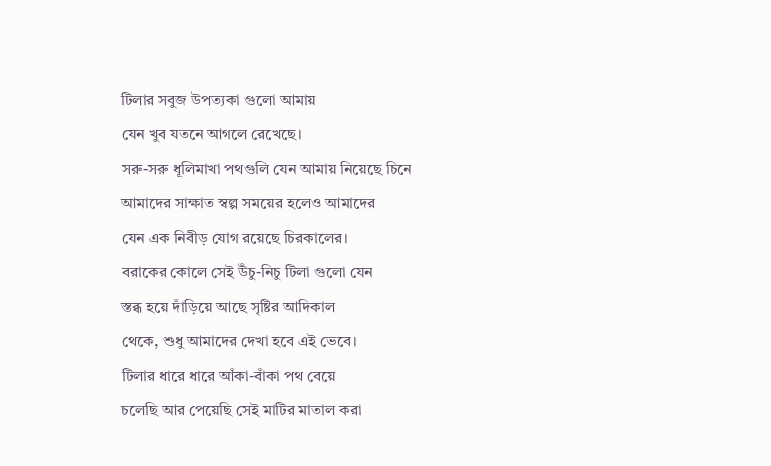টিলার সবুজ উপত্যকা গুলো আমায়
যেন খুব যতনে আগলে রেখেছে।
সরু-সরু ধূলিমাখা পথগুলি যেন আমায় নিয়েছে চিনে
আমাদের সাক্ষাত স্বল্প সময়ের হলেও আমাদের
যেন এক নিবীড় যোগ রয়েছে চিরকালের।
বরাকের কোলে সেই উঁচু-নিচু টিলা গুলো যেন
স্তব্ধ হয়ে দাঁড়িয়ে আছে সৃষ্টির আদিকাল
থেকে, শুধু আমাদের দেখা হবে এই ভেবে।
টিলার ধারে ধারে আঁকা-বাঁকা পথ বেয়ে
চলেছি আর পেয়েছি সেই মাটির মাতাল করা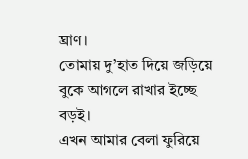ঘ্রাণ।
তোমায় দু’হাত দিয়ে জড়িয়ে বুকে আগলে রাখার ইচ্ছে বড়ই।
এখন আমার বেলা ফুরিয়ে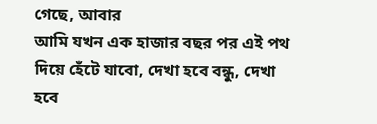গেছে, আবার
আমি যখন এক হাজার বছর পর এই পথ
দিয়ে হেঁটে যাবো, দেখা হবে বন্ধু, দেখা হবে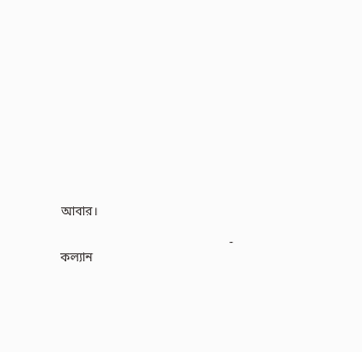আবার।

                                                      - কল্যান